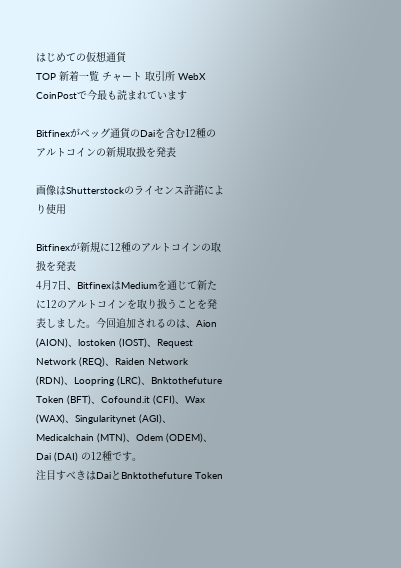はじめての仮想通貨
TOP 新着一覧 チャート 取引所 WebX
CoinPostで今最も読まれています

Bitfinexがペッグ通貨のDaiを含む12種のアルトコインの新規取扱を発表

画像はShutterstockのライセンス許諾により使用

Bitfinexが新規に12種のアルトコインの取扱を発表
4月7日、BitfinexはMediumを通じて新たに12のアルトコインを取り扱うことを発表しました。今回追加されるのは、Aion (AION)、lostoken (IOST)、Request Network (REQ)、Raiden Network (RDN)、Loopring (LRC)、Bnktothefuture Token (BFT)、Cofound.it (CFI)、Wax (WAX)、Singularitynet (AGI)、Medicalchain (MTN)、Odem (ODEM)、Dai (DAI) の12種です。
注目すべきはDaiとBnktothefuture Token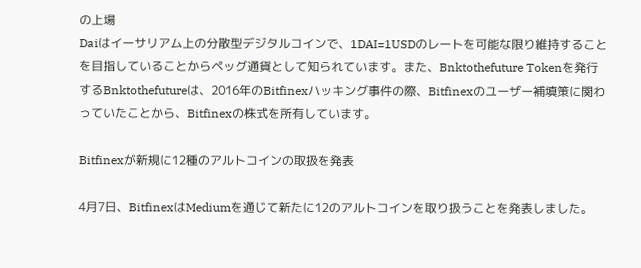の上場
Daiはイーサリアム上の分散型デジタルコインで、1DAI=1USDのレートを可能な限り維持することを目指していることからペッグ通貨として知られています。また、Bnktothefuture Tokenを発行するBnktothefutureは、2016年のBitfinexハッキング事件の際、Bitfinexのユーザー補填策に関わっていたことから、Bitfinexの株式を所有しています。

Bitfinexが新規に12種のアルトコインの取扱を発表

4月7日、BitfinexはMediumを通じて新たに12のアルトコインを取り扱うことを発表しました。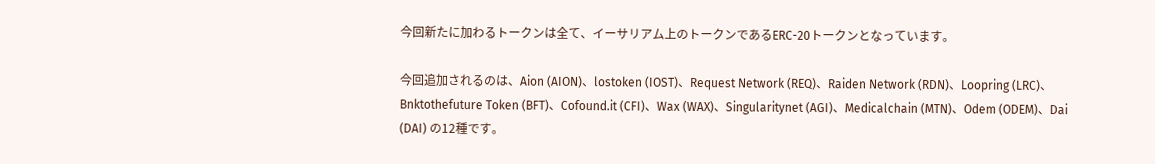今回新たに加わるトークンは全て、イーサリアム上のトークンであるERC-20トークンとなっています。

今回追加されるのは、Aion (AION)、lostoken (IOST)、Request Network (REQ)、Raiden Network (RDN)、Loopring (LRC)、Bnktothefuture Token (BFT)、Cofound.it (CFI)、Wax (WAX)、Singularitynet (AGI)、Medicalchain (MTN)、Odem (ODEM)、Dai (DAI) の12種です。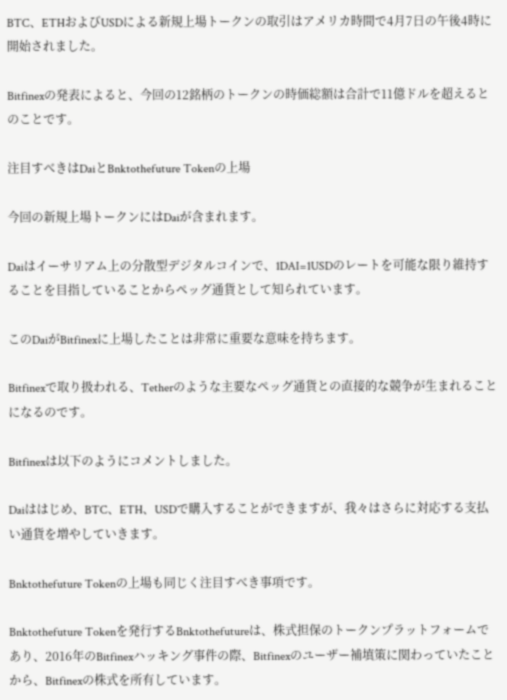BTC、ETHおよびUSDによる新規上場トークンの取引はアメリカ時間で4月7日の午後4時に開始されました。

Bitfinexの発表によると、今回の12銘柄のトークンの時価総額は合計で11億ドルを超えるとのことです。

注目すべきはDaiとBnktothefuture Tokenの上場

今回の新規上場トークンにはDaiが含まれます。

Daiはイーサリアム上の分散型デジタルコインで、1DAI=1USDのレートを可能な限り維持することを目指していることからペッグ通貨として知られています。

このDaiがBitfinexに上場したことは非常に重要な意味を持ちます。

Bitfinexで取り扱われる、Tetherのような主要なペッグ通貨との直接的な競争が生まれることになるのです。

Bitfinexは以下のようにコメントしました。

Daiははじめ、BTC、ETH、USDで購入することができますが、我々はさらに対応する支払い通貨を増やしていきます。

Bnktothefuture Tokenの上場も同じく注目すべき事項です。

Bnktothefuture Tokenを発行するBnktothefutureは、株式担保のトークンプラットフォームであり、2016年のBitfinexハッキング事件の際、Bitfinexのユーザー補填策に関わっていたことから、Bitfinexの株式を所有しています。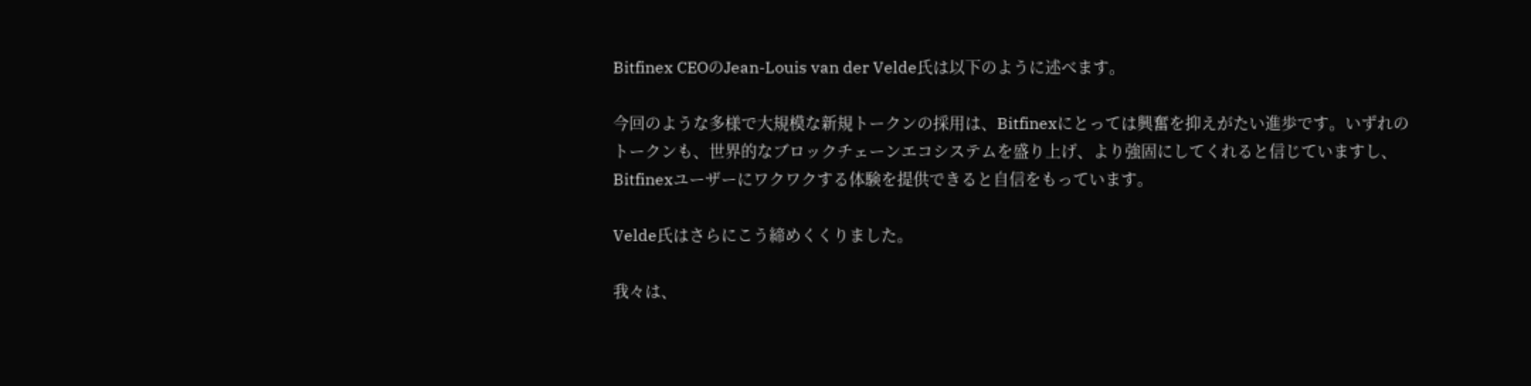Bitfinex CEOのJean-Louis van der Velde氏は以下のように述べます。

今回のような多様で大規模な新規トークンの採用は、Bitfinexにとっては興奮を抑えがたい進歩です。いずれのトークンも、世界的なブロックチェーンエコシステムを盛り上げ、より強固にしてくれると信じていますし、Bitfinexユーザーにワクワクする体験を提供できると自信をもっています。

Velde氏はさらにこう締めくくりました。

我々は、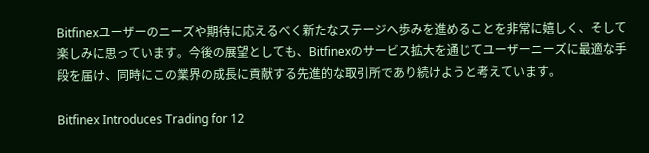Bitfinexユーザーのニーズや期待に応えるべく新たなステージへ歩みを進めることを非常に嬉しく、そして楽しみに思っています。今後の展望としても、Bitfinexのサービス拡大を通じてユーザーニーズに最適な手段を届け、同時にこの業界の成長に貢献する先進的な取引所であり続けようと考えています。

Bitfinex Introduces Trading for 12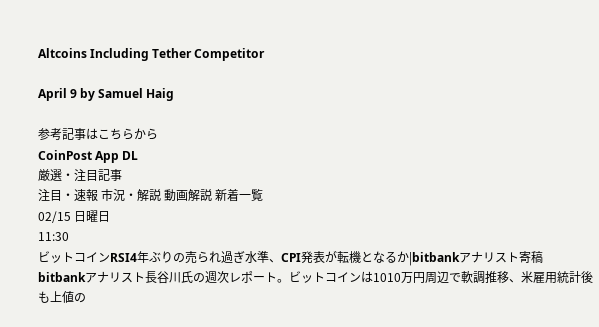Altcoins Including Tether Competitor

April 9 by Samuel Haig

参考記事はこちらから
CoinPost App DL
厳選・注目記事
注目・速報 市況・解説 動画解説 新着一覧
02/15 日曜日
11:30
ビットコインRSI4年ぶりの売られ過ぎ水準、CPI発表が転機となるか|bitbankアナリスト寄稿
bitbankアナリスト長谷川氏の週次レポート。ビットコインは1010万円周辺で軟調推移、米雇用統計後も上値の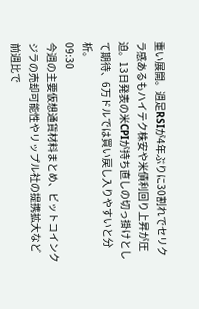重い展開。週足RSIが4年ぶりに30割れでセリクラ感あるもハイテク株安や米債利回り上昇が圧迫。13日発表の米CPIが持ち直しの切っ掛けとして期待、6万ドルでは買い戻し入りやすいと分析。
09:30
今週の主要仮想通貨材料まとめ、ビットコインクジラの売却可能性やリップル社の提携拡大など
前週比で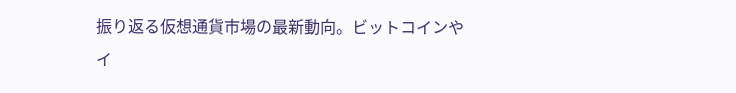振り返る仮想通貨市場の最新動向。ビットコインやイ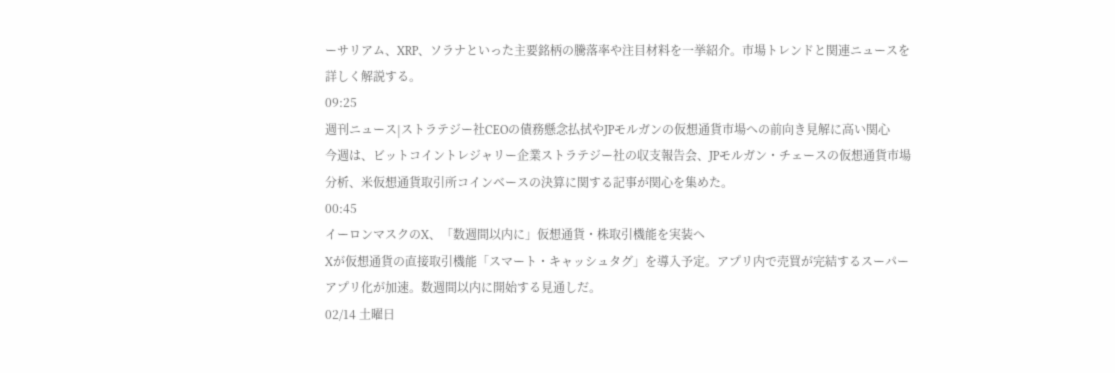ーサリアム、XRP、ソラナといった主要銘柄の騰落率や注目材料を一挙紹介。市場トレンドと関連ニュースを詳しく解説する。
09:25
週刊ニュース|ストラテジー社CEOの債務懸念払拭やJPモルガンの仮想通貨市場への前向き見解に高い関心
今週は、ビットコイントレジャリー企業ストラテジー社の収支報告会、JPモルガン・チェースの仮想通貨市場分析、米仮想通貨取引所コインベースの決算に関する記事が関心を集めた。
00:45
イーロンマスクのX、「数週間以内に」仮想通貨・株取引機能を実装へ
Xが仮想通貨の直接取引機能「スマート・キャッシュタグ」を導入予定。アプリ内で売買が完結するスーパーアプリ化が加速。数週間以内に開始する見通しだ。
02/14 土曜日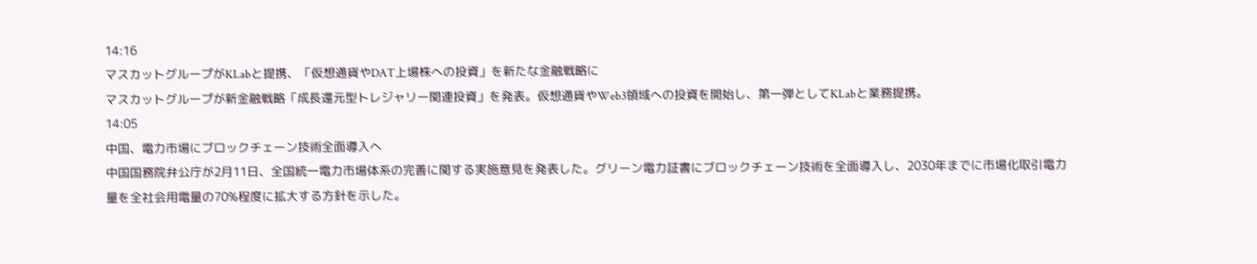14:16
マスカットグループがKLabと提携、「仮想通貨やDAT上場株への投資」を新たな金融戦略に
マスカットグループが新金融戦略「成長還元型トレジャリー関連投資」を発表。仮想通貨やWeb3領域への投資を開始し、第一弾としてKLabと業務提携。
14:05
中国、電力市場にブロックチェーン技術全面導入へ
中国国務院弁公庁が2月11日、全国統一電力市場体系の完善に関する実施意見を発表した。グリーン電力証書にブロックチェーン技術を全面導入し、2030年までに市場化取引電力量を全社会用電量の70%程度に拡大する方針を示した。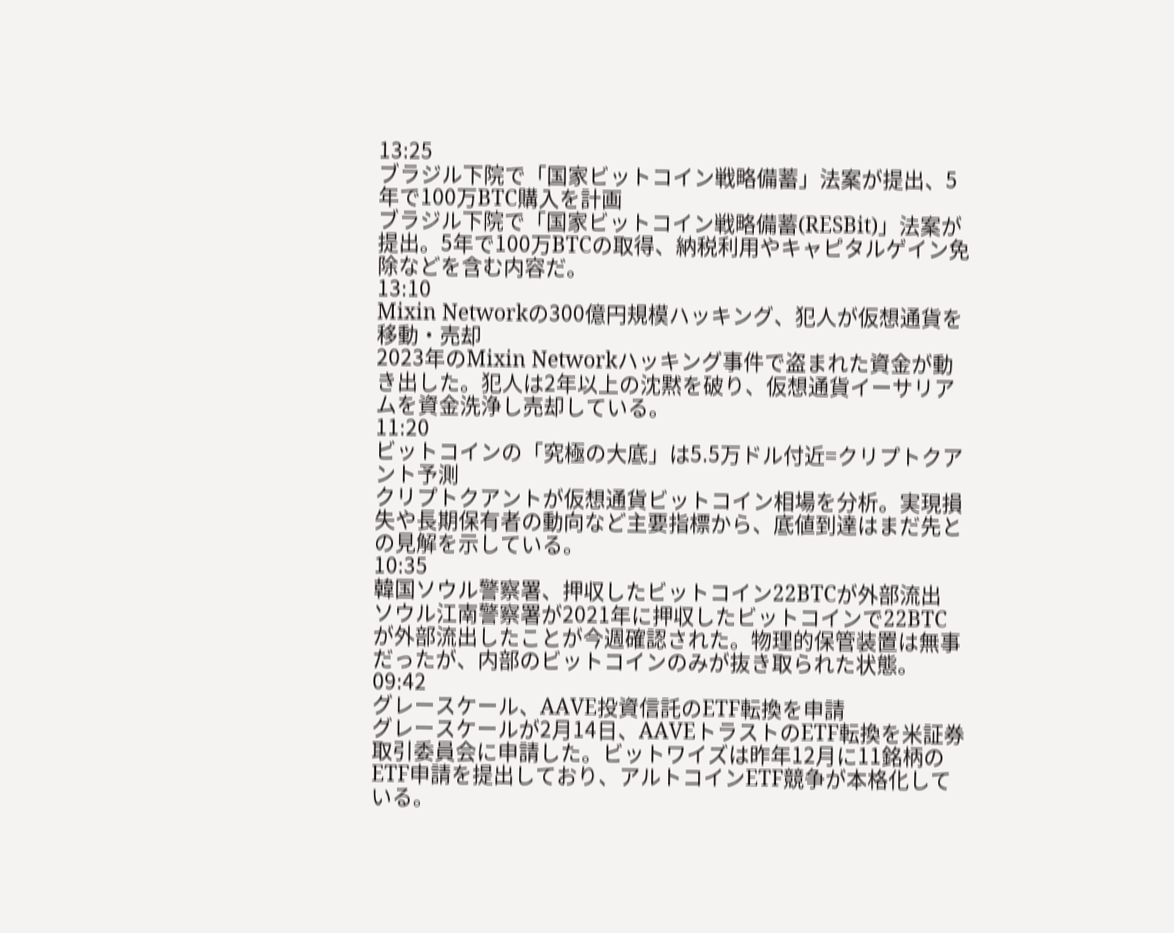13:25
ブラジル下院で「国家ビットコイン戦略備蓄」法案が提出、5年で100万BTC購入を計画
ブラジル下院で「国家ビットコイン戦略備蓄(RESBit)」法案が提出。5年で100万BTCの取得、納税利用やキャピタルゲイン免除などを含む内容だ。
13:10
Mixin Networkの300億円規模ハッキング、犯人が仮想通貨を移動・売却
2023年のMixin Networkハッキング事件で盗まれた資金が動き出した。犯人は2年以上の沈黙を破り、仮想通貨イーサリアムを資金洗浄し売却している。
11:20
ビットコインの「究極の大底」は5.5万ドル付近=クリプトクアント予測
クリプトクアントが仮想通貨ビットコイン相場を分析。実現損失や長期保有者の動向など主要指標から、底値到達はまだ先との見解を示している。
10:35
韓国ソウル警察署、押収したビットコイン22BTCが外部流出
ソウル江南警察署が2021年に押収したビットコインで22BTCが外部流出したことが今週確認された。物理的保管装置は無事だったが、内部のビットコインのみが抜き取られた状態。
09:42
グレースケール、AAVE投資信託のETF転換を申請
グレースケールが2月14日、AAVEトラストのETF転換を米証券取引委員会に申請した。ビットワイズは昨年12月に11銘柄のETF申請を提出しており、アルトコインETF競争が本格化している。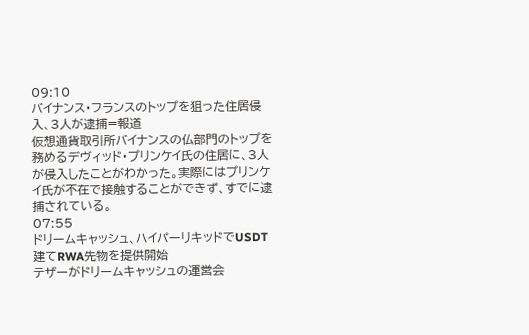09:10
バイナンス・フランスのトップを狙った住居侵入、3人が逮捕=報道
仮想通貨取引所バイナンスの仏部門のトップを務めるデヴィッド・プリンケイ氏の住居に、3人が侵入したことがわかった。実際にはプリンケイ氏が不在で接触することができず、すでに逮捕されている。
07:55
ドリームキャッシュ、ハイパーリキッドでUSDT建てRWA先物を提供開始
テザーがドリームキャッシュの運営会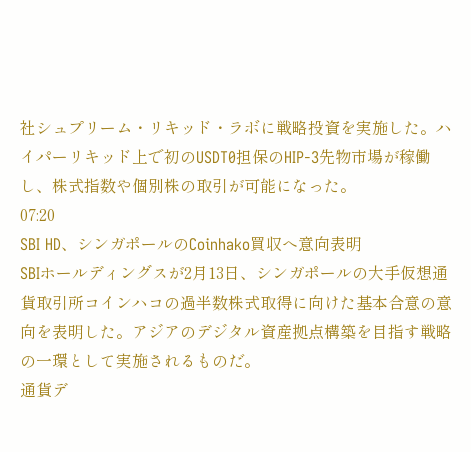社シュプリーム・リキッド・ラボに戦略投資を実施した。ハイパーリキッド上で初のUSDT0担保のHIP-3先物市場が稼働し、株式指数や個別株の取引が可能になった。
07:20
SBI HD、シンガポールのCoinhako買収へ意向表明
SBIホールディングスが2月13日、シンガポールの大手仮想通貨取引所コインハコの過半数株式取得に向けた基本合意の意向を表明した。アジアのデジタル資産拠点構築を目指す戦略の一環として実施されるものだ。
通貨デ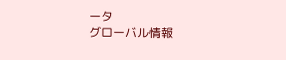ータ
グローバル情報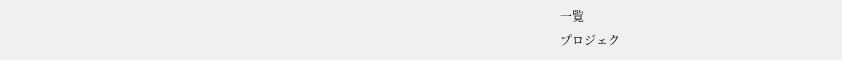一覧
プロジェク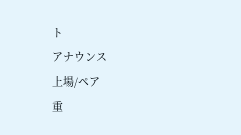ト
アナウンス
上場/ペア
重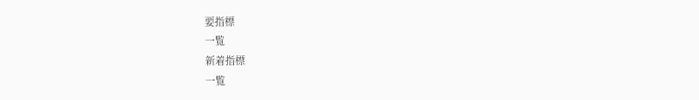要指標
一覧
新着指標
一覧